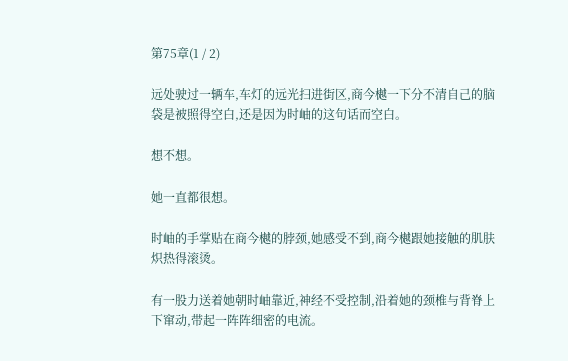第75章(1 / 2)

远处驶过一辆车,车灯的远光扫进街区,商今樾一下分不清自己的脑袋是被照得空白,还是因为时岫的这句话而空白。

想不想。

她一直都很想。

时岫的手掌贴在商今樾的脖颈,她感受不到,商今樾跟她接触的肌肤炽热得滚烫。

有一股力送着她朝时岫靠近,神经不受控制,沿着她的颈椎与背脊上下窜动,带起一阵阵细密的电流。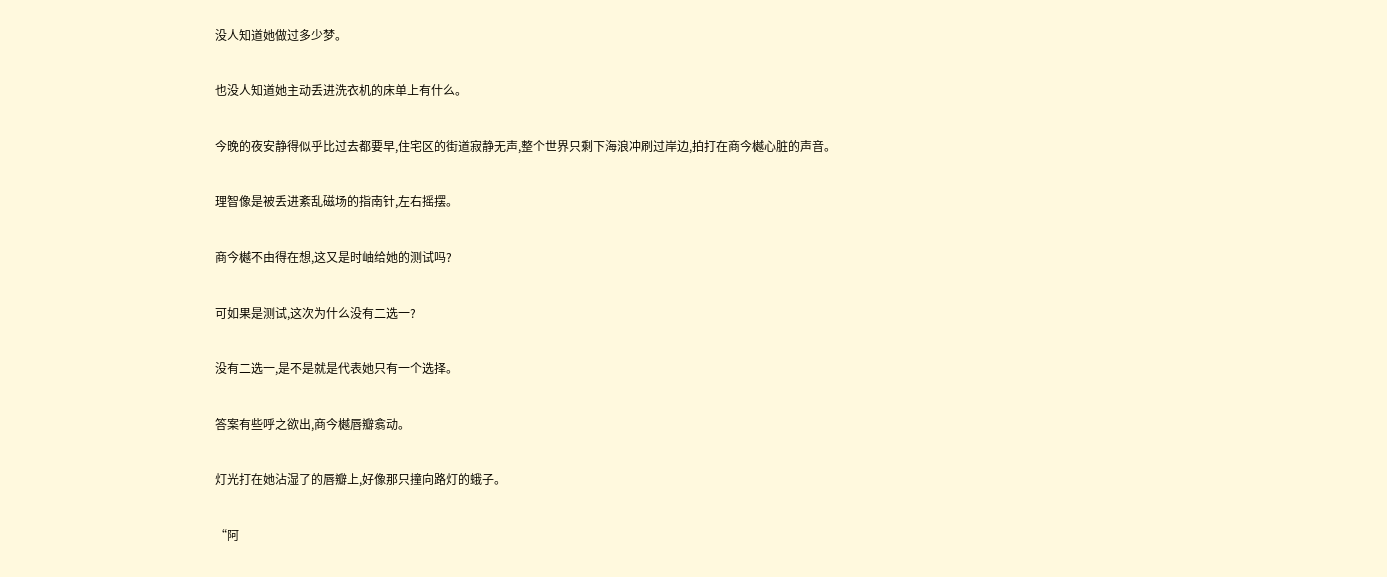没人知道她做过多少梦。

也没人知道她主动丢进洗衣机的床单上有什么。

今晚的夜安静得似乎比过去都要早,住宅区的街道寂静无声,整个世界只剩下海浪冲刷过岸边,拍打在商今樾心脏的声音。

理智像是被丢进紊乱磁场的指南针,左右摇摆。

商今樾不由得在想,这又是时岫给她的测试吗?

可如果是测试,这次为什么没有二选一?

没有二选一,是不是就是代表她只有一个选择。

答案有些呼之欲出,商今樾唇瓣翕动。

灯光打在她沾湿了的唇瓣上,好像那只撞向路灯的蛾子。

“阿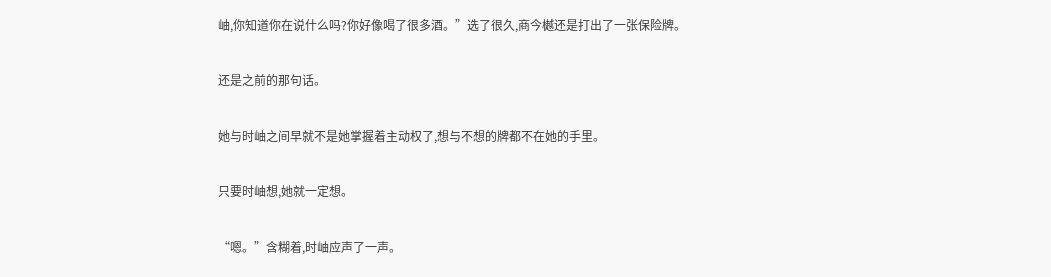岫,你知道你在说什么吗?你好像喝了很多酒。”选了很久,商今樾还是打出了一张保险牌。

还是之前的那句话。

她与时岫之间早就不是她掌握着主动权了,想与不想的牌都不在她的手里。

只要时岫想,她就一定想。

“嗯。”含糊着,时岫应声了一声。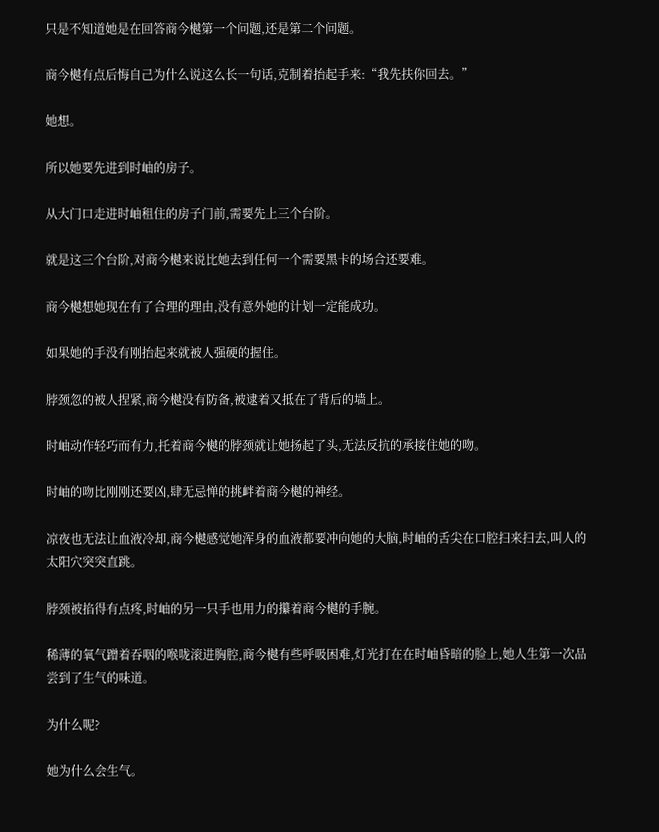只是不知道她是在回答商今樾第一个问题,还是第二个问题。

商今樾有点后悔自己为什么说这么长一句话,克制着抬起手来:“我先扶你回去。”

她想。

所以她要先进到时岫的房子。

从大门口走进时岫租住的房子门前,需要先上三个台阶。

就是这三个台阶,对商今樾来说比她去到任何一个需要黑卡的场合还要难。

商今樾想她现在有了合理的理由,没有意外她的计划一定能成功。

如果她的手没有刚抬起来就被人强硬的握住。

脖颈忽的被人捏紧,商今樾没有防备,被逮着又抵在了背后的墙上。

时岫动作轻巧而有力,托着商今樾的脖颈就让她扬起了头,无法反抗的承接住她的吻。

时岫的吻比刚刚还要凶,肆无忌惮的挑衅着商今樾的神经。

凉夜也无法让血液冷却,商今樾感觉她浑身的血液都要冲向她的大脑,时岫的舌尖在口腔扫来扫去,叫人的太阳穴突突直跳。

脖颈被掐得有点疼,时岫的另一只手也用力的攥着商今樾的手腕。

稀薄的氧气蹭着吞咽的喉咙滚进胸腔,商今樾有些呼吸困难,灯光打在在时岫昏暗的脸上,她人生第一次品尝到了生气的味道。

为什么呢?

她为什么会生气。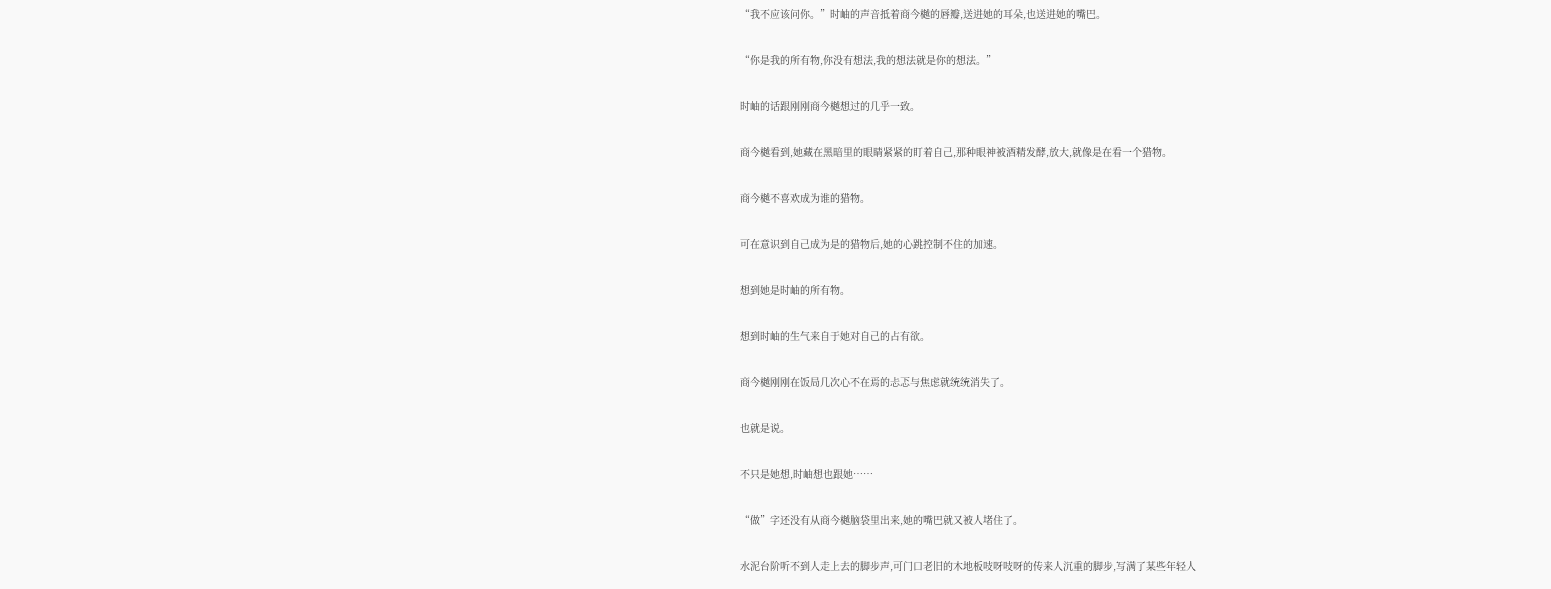“我不应该问你。”时岫的声音抵着商今樾的唇瓣,送进她的耳朵,也送进她的嘴巴。

“你是我的所有物,你没有想法,我的想法就是你的想法。”

时岫的话跟刚刚商今樾想过的几乎一致。

商今樾看到,她藏在黑暗里的眼睛紧紧的盯着自己,那种眼神被酒精发酵,放大,就像是在看一个猎物。

商今樾不喜欢成为谁的猎物。

可在意识到自己成为是的猎物后,她的心跳控制不住的加速。

想到她是时岫的所有物。

想到时岫的生气来自于她对自己的占有欲。

商今樾刚刚在饭局几次心不在焉的忐忑与焦虑就统统消失了。

也就是说。

不只是她想,时岫想也跟她……

“做”字还没有从商今樾脑袋里出来,她的嘴巴就又被人堵住了。

水泥台阶听不到人走上去的脚步声,可门口老旧的木地板吱呀吱呀的传来人沉重的脚步,写满了某些年轻人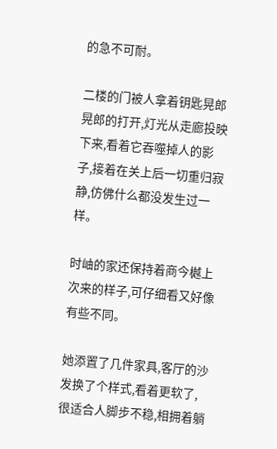的急不可耐。

二楼的门被人拿着钥匙晃郎晃郎的打开,灯光从走廊投映下来,看着它吞噬掉人的影子,接着在关上后一切重归寂静,仿佛什么都没发生过一样。

时岫的家还保持着商今樾上次来的样子,可仔细看又好像有些不同。

她添置了几件家具,客厅的沙发换了个样式,看着更软了,很适合人脚步不稳,相拥着躺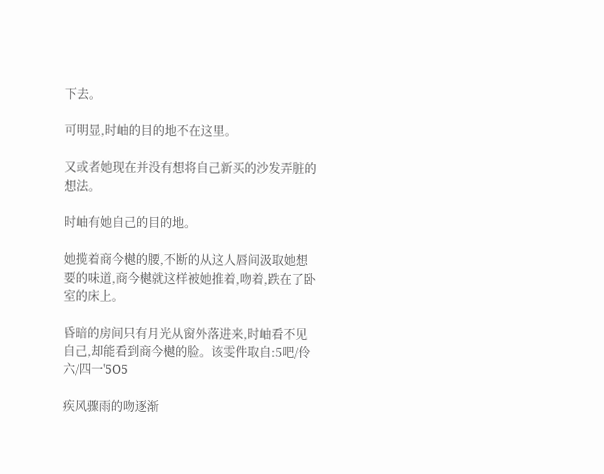下去。

可明显,时岫的目的地不在这里。

又或者她现在并没有想将自己新买的沙发弄脏的想法。

时岫有她自己的目的地。

她揽着商今樾的腰,不断的从这人唇间汲取她想要的味道,商今樾就这样被她推着,吻着,跌在了卧室的床上。

昏暗的房间只有月光从窗外落进来,时岫看不见自己,却能看到商今樾的脸。该雯件取自:5吧/伶六/四一'5O5

疾风骤雨的吻逐渐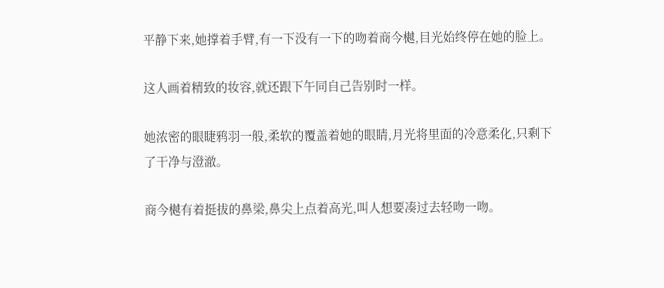平静下来,她撑着手臂,有一下没有一下的吻着商今樾,目光始终停在她的脸上。

这人画着精致的妆容,就还跟下午同自己告别时一样。

她浓密的眼睫鸦羽一般,柔软的覆盖着她的眼睛,月光将里面的冷意柔化,只剩下了干净与澄澈。

商今樾有着挺拔的鼻梁,鼻尖上点着高光,叫人想要凑过去轻吻一吻。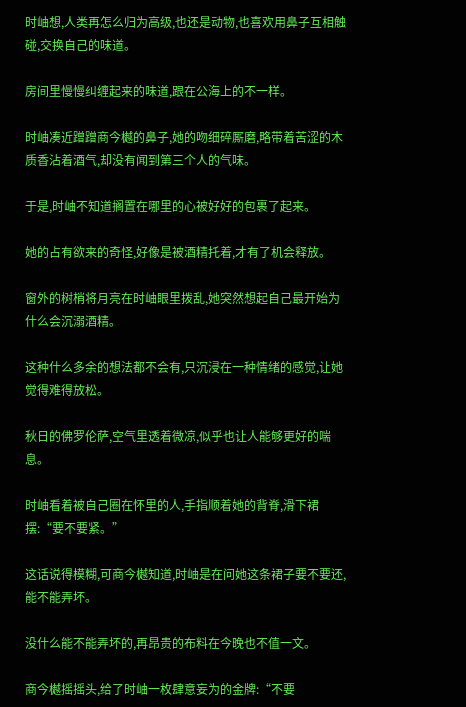时岫想,人类再怎么归为高级,也还是动物,也喜欢用鼻子互相触碰,交换自己的味道。

房间里慢慢纠缠起来的味道,跟在公海上的不一样。

时岫凑近蹭蹭商今樾的鼻子,她的吻细碎厮磨,略带着苦涩的木质香沾着酒气,却没有闻到第三个人的气味。

于是,时岫不知道搁置在哪里的心被好好的包裹了起来。

她的占有欲来的奇怪,好像是被酒精托着,才有了机会释放。

窗外的树梢将月亮在时岫眼里拨乱,她突然想起自己最开始为什么会沉溺酒精。

这种什么多余的想法都不会有,只沉浸在一种情绪的感觉,让她觉得难得放松。

秋日的佛罗伦萨,空气里透着微凉,似乎也让人能够更好的喘息。

时岫看着被自己圈在怀里的人,手指顺着她的背脊,滑下裙摆:“要不要紧。”

这话说得模糊,可商今樾知道,时岫是在问她这条裙子要不要还,能不能弄坏。

没什么能不能弄坏的,再昂贵的布料在今晚也不值一文。

商今樾摇摇头,给了时岫一枚肆意妄为的金牌:“不要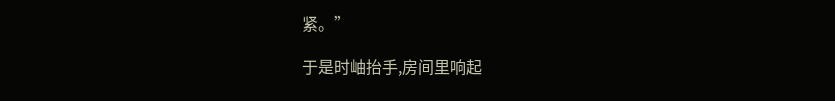紧。”

于是时岫抬手,房间里响起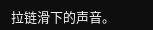拉链滑下的声音。